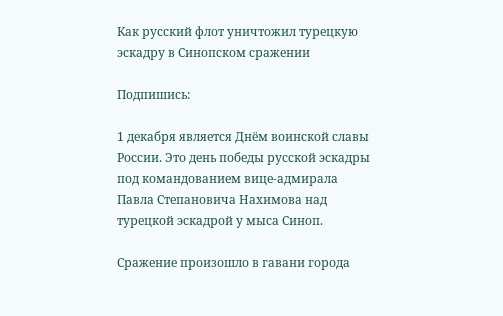Как русский флот уничтожил турецкую эскадру в Синопском сражении

Подпишись:

1 декабря является Днём воинской славы России. Это день победы русской эскадры под командованием вице-адмирала Павла Степановича Нахимова над турецкой эскадрой у мыса Синоп.

Сражение произошло в гавани города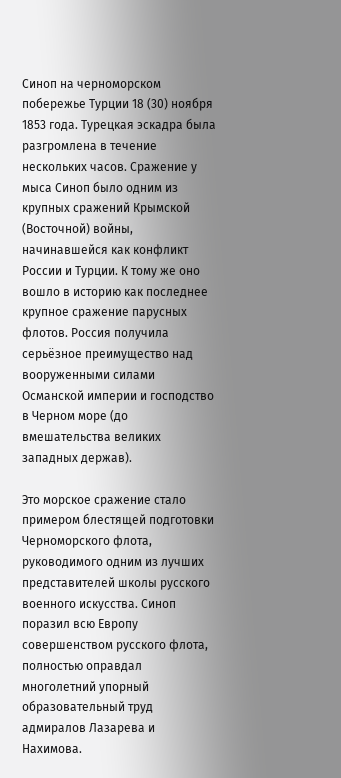Синоп на черноморском побережье Турции 18 (30) ноября 1853 года. Турецкая эскадра была разгромлена в течение нескольких часов. Сражение у мыса Синоп было одним из крупных сражений Крымской (Восточной) войны, начинавшейся как конфликт России и Турции. К тому же оно вошло в историю как последнее крупное сражение парусных флотов. Россия получила серьёзное преимущество над вооруженными силами Османской империи и господство в Черном море (до вмешательства великих западных держав).

Это морское сражение стало примером блестящей подготовки Черноморского флота, руководимого одним из лучших представителей школы русского военного искусства. Синоп поразил всю Европу совершенством русского флота, полностью оправдал многолетний упорный образовательный труд адмиралов Лазарева и Нахимова.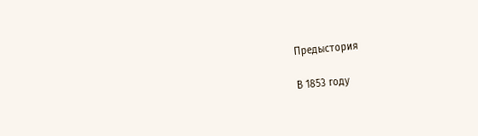Предыстория

В 1853 году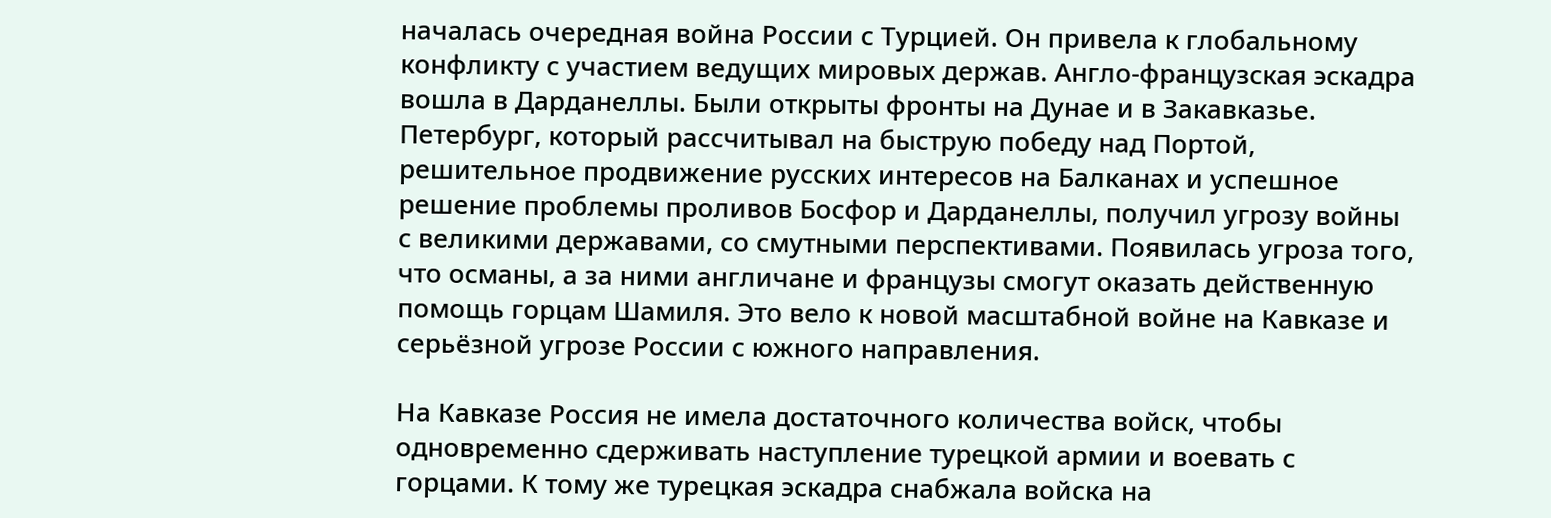началась очередная война России с Турцией. Он привела к глобальному конфликту с участием ведущих мировых держав. Англо-французская эскадра вошла в Дарданеллы. Были открыты фронты на Дунае и в Закавказье. Петербург, который рассчитывал на быструю победу над Портой, решительное продвижение русских интересов на Балканах и успешное решение проблемы проливов Босфор и Дарданеллы, получил угрозу войны с великими державами, со смутными перспективами. Появилась угроза того, что османы, а за ними англичане и французы смогут оказать действенную помощь горцам Шамиля. Это вело к новой масштабной войне на Кавказе и серьёзной угрозе России с южного направления.

На Кавказе Россия не имела достаточного количества войск, чтобы одновременно сдерживать наступление турецкой армии и воевать с горцами. К тому же турецкая эскадра снабжала войска на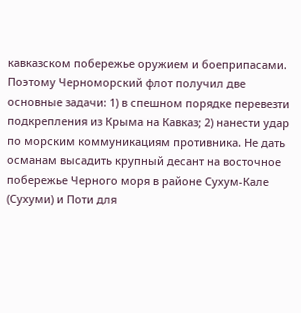кавказском побережье оружием и боеприпасами. Поэтому Черноморский флот получил две основные задачи: 1) в спешном порядке перевезти подкрепления из Крыма на Кавказ; 2) нанести удар по морским коммуникациям противника. Не дать османам высадить крупный десант на восточное побережье Черного моря в районе Сухум-Кале (Сухуми) и Поти для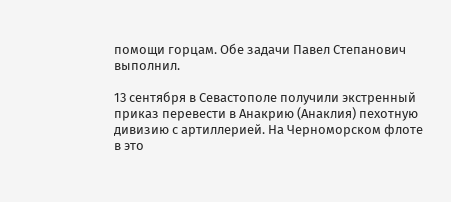помощи горцам. Обе задачи Павел Степанович выполнил.

13 сентября в Севастополе получили экстренный приказ перевести в Анакрию (Анаклия) пехотную дивизию с артиллерией. На Черноморском флоте в это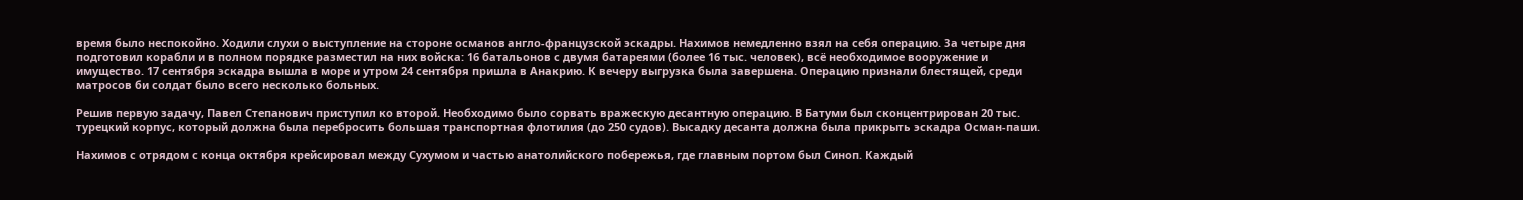время было неспокойно. Ходили слухи о выступление на стороне османов англо-французской эскадры. Нахимов немедленно взял на себя операцию. За четыре дня подготовил корабли и в полном порядке разместил на них войска: 16 батальонов с двумя батареями (более 16 тыс. человек), всё необходимое вооружение и имущество. 17 сентября эскадра вышла в море и утром 24 сентября пришла в Анакрию. К вечеру выгрузка была завершена. Операцию признали блестящей, среди матросов би солдат было всего несколько больных.

Решив первую задачу, Павел Степанович приступил ко второй. Необходимо было сорвать вражескую десантную операцию. В Батуми был сконцентрирован 20 тыс. турецкий корпус, который должна была перебросить большая транспортная флотилия (до 250 судов). Высадку десанта должна была прикрыть эскадра Осман-паши.

Нахимов с отрядом с конца октября крейсировал между Сухумом и частью анатолийского побережья, где главным портом был Синоп. Каждый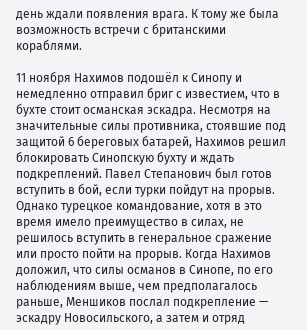день ждали появления врага. К тому же была возможность встречи с британскими кораблями.

11 ноября Нахимов подошёл к Синопу и немедленно отправил бриг с известием, что в бухте стоит османская эскадра. Несмотря на значительные силы противника, стоявшие под защитой 6 береговых батарей, Нахимов решил блокировать Синопскую бухту и ждать подкреплений. Павел Степанович был готов вступить в бой, если турки пойдут на прорыв. Однако турецкое командование, хотя в это время имело преимущество в силах, не решилось вступить в генеральное сражение или просто пойти на прорыв. Когда Нахимов доложил, что силы османов в Синопе, по его наблюдениям выше, чем предполагалось раньше, Меншиков послал подкрепление — эскадру Новосильского, а затем и отряд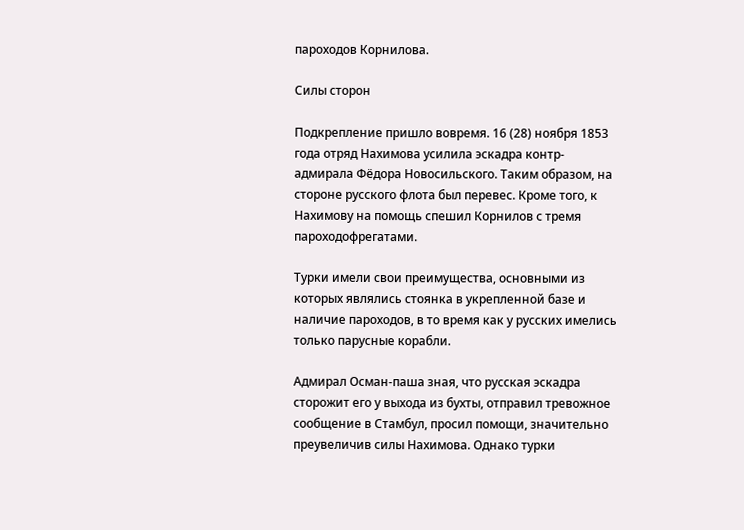пароходов Корнилова.

Силы сторон

Подкрепление пришло вовремя. 16 (28) ноября 1853 года отряд Нахимова усилила эскадра контр-адмирала Фёдора Новосильского. Таким образом, на стороне русского флота был перевес. Кроме того, к Нахимову на помощь спешил Корнилов с тремя пароходофрегатами.

Турки имели свои преимущества, основными из которых являлись стоянка в укрепленной базе и наличие пароходов, в то время как у русских имелись только парусные корабли.

Адмирал Осман-паша зная, что русская эскадра сторожит его у выхода из бухты, отправил тревожное сообщение в Стамбул, просил помощи, значительно преувеличив силы Нахимова. Однако турки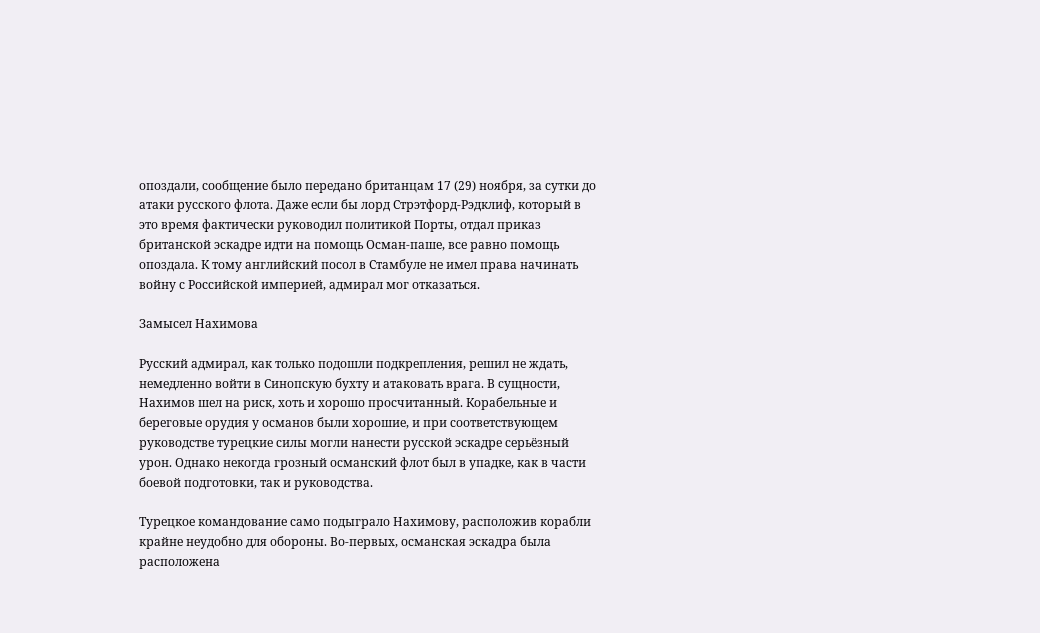опоздали, сообщение было передано британцам 17 (29) ноября, за сутки до атаки русского флота. Даже если бы лорд Стрэтфорд-Рэдклиф, который в это время фактически руководил политикой Порты, отдал приказ британской эскадре идти на помощь Осман-паше, все равно помощь опоздала. К тому английский посол в Стамбуле не имел права начинать войну с Российской империей, адмирал мог отказаться.

Замысел Нахимова

Русский адмирал, как только подошли подкрепления, решил не ждать, немедленно войти в Синопскую бухту и атаковать врага. В сущности, Нахимов шел на риск, хоть и хорошо просчитанный. Корабельные и береговые орудия у османов были хорошие, и при соответствующем руководстве турецкие силы могли нанести русской эскадре серьёзный урон. Однако некогда грозный османский флот был в упадке, как в части боевой подготовки, так и руководства.

Турецкое командование само подыграло Нахимову, расположив корабли крайне неудобно для обороны. Во-первых, османская эскадра была расположена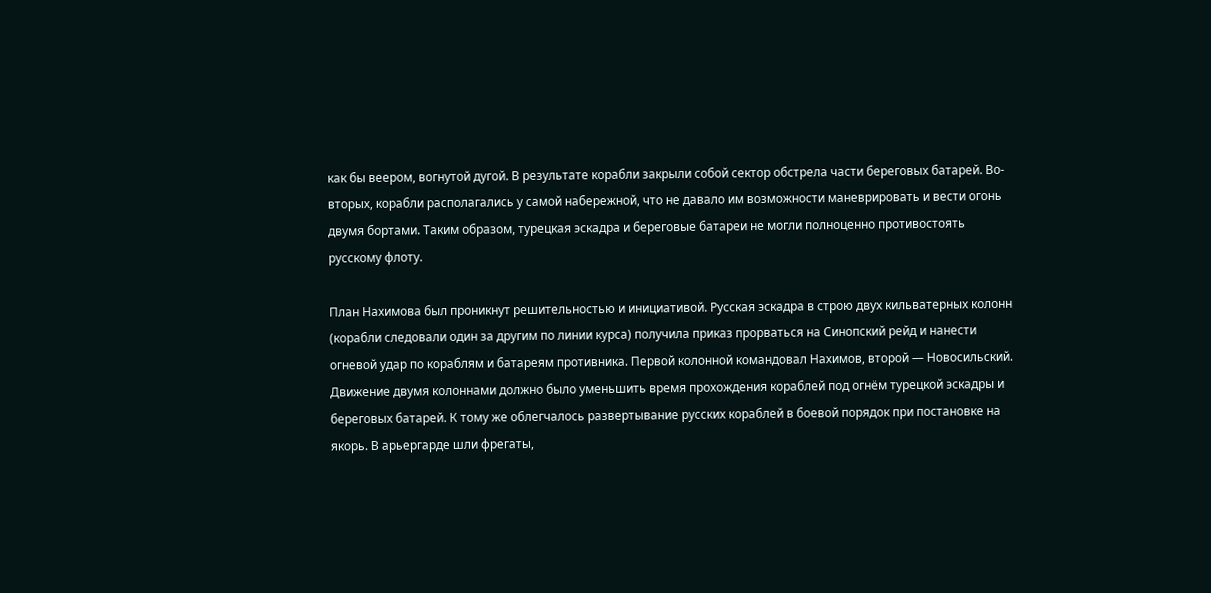как бы веером, вогнутой дугой. В результате корабли закрыли собой сектор обстрела части береговых батарей. Во-вторых, корабли располагались у самой набережной, что не давало им возможности маневрировать и вести огонь двумя бортами. Таким образом, турецкая эскадра и береговые батареи не могли полноценно противостоять русскому флоту.

План Нахимова был проникнут решительностью и инициативой. Русская эскадра в строю двух кильватерных колонн (корабли следовали один за другим по линии курса) получила приказ прорваться на Синопский рейд и нанести огневой удар по кораблям и батареям противника. Первой колонной командовал Нахимов, второй — Новосильский. Движение двумя колоннами должно было уменьшить время прохождения кораблей под огнём турецкой эскадры и береговых батарей. К тому же облегчалось развертывание русских кораблей в боевой порядок при постановке на якорь. В арьергарде шли фрегаты,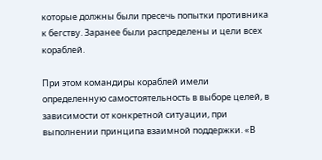которые должны были пресечь попытки противника к бегству. Заранее были распределены и цели всех кораблей.

При этом командиры кораблей имели определенную самостоятельность в выборе целей, в зависимости от конкретной ситуации, при выполнении принципа взаимной поддержки. «В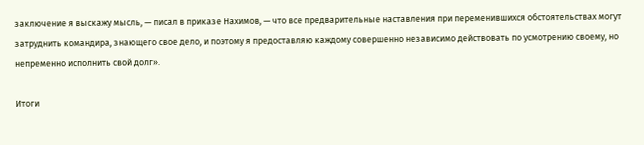заключение я выскажу мысль, — писал в приказе Нахимов, — что все предварительные наставления при переменившихся обстоятельствах могут затруднить командира, знающего свое дело, и поэтому я предоставляю каждому совершенно независимо действовать по усмотрению своему, но непременно исполнить свой долг».

Итоги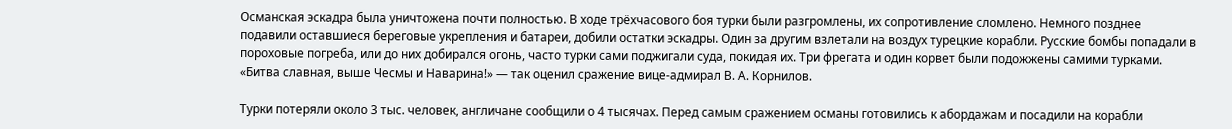Османская эскадра была уничтожена почти полностью. В ходе трёхчасового боя турки были разгромлены, их сопротивление сломлено. Немного позднее подавили оставшиеся береговые укрепления и батареи, добили остатки эскадры. Один за другим взлетали на воздух турецкие корабли. Русские бомбы попадали в пороховые погреба, или до них добирался огонь, часто турки сами поджигали суда, покидая их. Три фрегата и один корвет были подожжены самими турками. «Битва славная, выше Чесмы и Наварина!» — так оценил сражение вице-адмирал В. А. Корнилов.

Турки потеряли около 3 тыс. человек, англичане сообщили о 4 тысячах. Перед самым сражением османы готовились к абордажам и посадили на корабли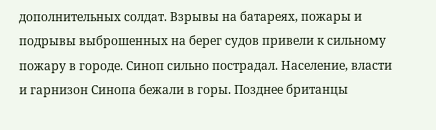дополнительных солдат. Взрывы на батареях, пожары и подрывы выброшенных на берег судов привели к сильному пожару в городе. Синоп сильно пострадал. Население, власти и гарнизон Синопа бежали в горы. Позднее британцы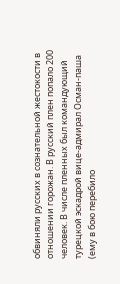обвиняли русских в сознательной жестокости в отношении горожан. В русский плен попало 200 человек. В числе пленных был командующий турецкой эскадрой вице-адмирал Осман-паша (ему в бою перебило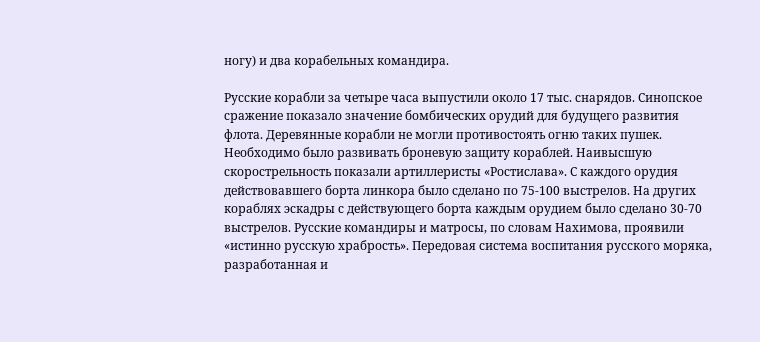ногу) и два корабельных командира.

Русские корабли за четыре часа выпустили около 17 тыс. снарядов. Синопское сражение показало значение бомбических орудий для будущего развития флота. Деревянные корабли не могли противостоять огню таких пушек. Необходимо было развивать броневую защиту кораблей. Наивысшую скорострельность показали артиллеристы «Ростислава». С каждого орудия действовавшего борта линкора было сделано по 75-100 выстрелов. На других кораблях эскадры с действующего борта каждым орудием было сделано 30-70 выстрелов. Русские командиры и матросы, по словам Нахимова, проявили «истинно русскую храбрость». Передовая система воспитания русского моряка, разработанная и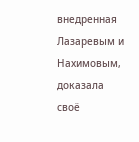внедренная Лазаревым и Нахимовым, доказала своё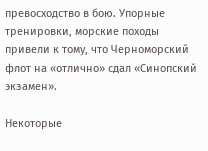превосходство в бою. Упорные тренировки, морские походы привели к тому, что Черноморский флот на «отлично» сдал «Синопский экзамен».

Некоторые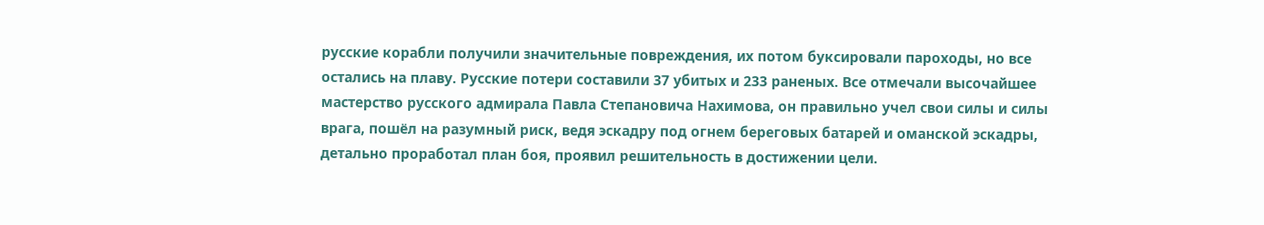русские корабли получили значительные повреждения, их потом буксировали пароходы, но все остались на плаву. Русские потери составили 37 убитых и 233 раненых. Все отмечали высочайшее мастерство русского адмирала Павла Степановича Нахимова, он правильно учел свои силы и силы врага, пошёл на разумный риск, ведя эскадру под огнем береговых батарей и оманской эскадры, детально проработал план боя, проявил решительность в достижении цели.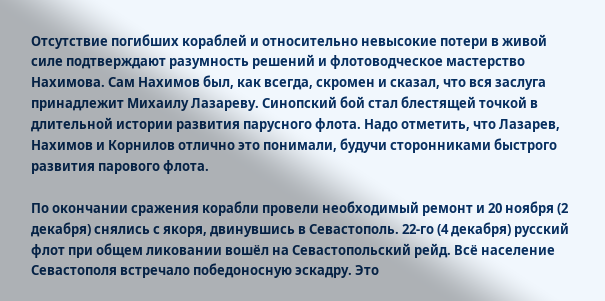Отсутствие погибших кораблей и относительно невысокие потери в живой силе подтверждают разумность решений и флотоводческое мастерство Нахимова. Сам Нахимов был, как всегда, скромен и сказал, что вся заслуга принадлежит Михаилу Лазареву. Синопский бой стал блестящей точкой в длительной истории развития парусного флота. Надо отметить, что Лазарев, Нахимов и Корнилов отлично это понимали, будучи сторонниками быстрого развития парового флота.

По окончании сражения корабли провели необходимый ремонт и 20 ноября (2 декабря) снялись с якоря, двинувшись в Севастополь. 22-го (4 декабря) русский флот при общем ликовании вошёл на Севастопольский рейд. Всё население Севастополя встречало победоносную эскадру. Это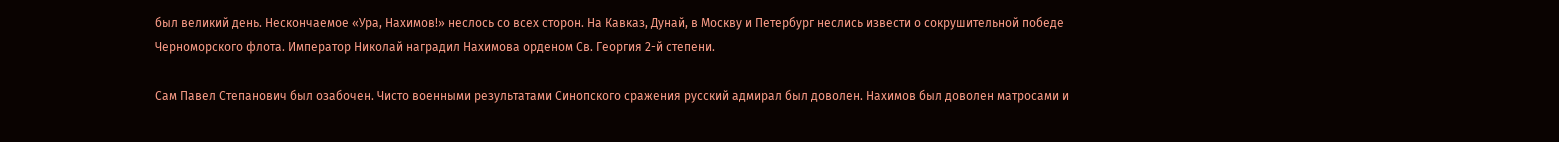был великий день. Нескончаемое «Ура, Нахимов!» неслось со всех сторон. На Кавказ, Дунай, в Москву и Петербург неслись извести о сокрушительной победе Черноморского флота. Император Николай наградил Нахимова орденом Св. Георгия 2-й степени.

Сам Павел Степанович был озабочен. Чисто военными результатами Синопского сражения русский адмирал был доволен. Нахимов был доволен матросами и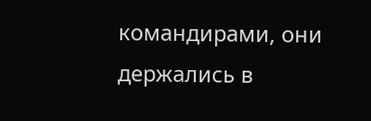командирами, они держались в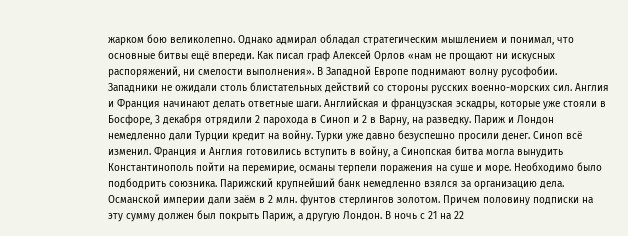жарком бою великолепно. Однако адмирал обладал стратегическим мышлением и понимал, что основные битвы ещё впереди. Как писал граф Алексей Орлов «нам не прощают ни искусных распоряжений, ни смелости выполнения». В Западной Европе поднимают волну русофобии. Западники не ожидали столь блистательных действий со стороны русских военно-морских сил. Англия и Франция начинают делать ответные шаги. Английская и французская эскадры, которые уже стояли в Босфоре, 3 декабря отрядили 2 парохода в Синоп и 2 в Варну, на разведку. Париж и Лондон немедленно дали Турции кредит на войну. Турки уже давно безуспешно просили денег. Синоп всё изменил. Франция и Англия готовились вступить в войну, а Синопская битва могла вынудить Константинополь пойти на перемирие, османы терпели поражения на суше и море. Необходимо было подбодрить союзника. Парижский крупнейший банк немедленно взялся за организацию дела. Османской империи дали заём в 2 млн. фунтов стерлингов золотом. Причем половину подписки на эту сумму должен был покрыть Париж, а другую Лондон. В ночь с 21 на 22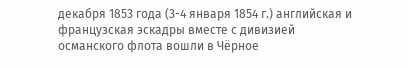декабря 1853 года (3-4 января 1854 г.) английская и французская эскадры вместе с дивизией османского флота вошли в Чёрное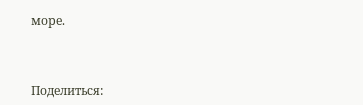море.



Поделиться: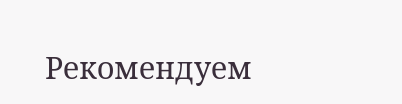Рекомендуем